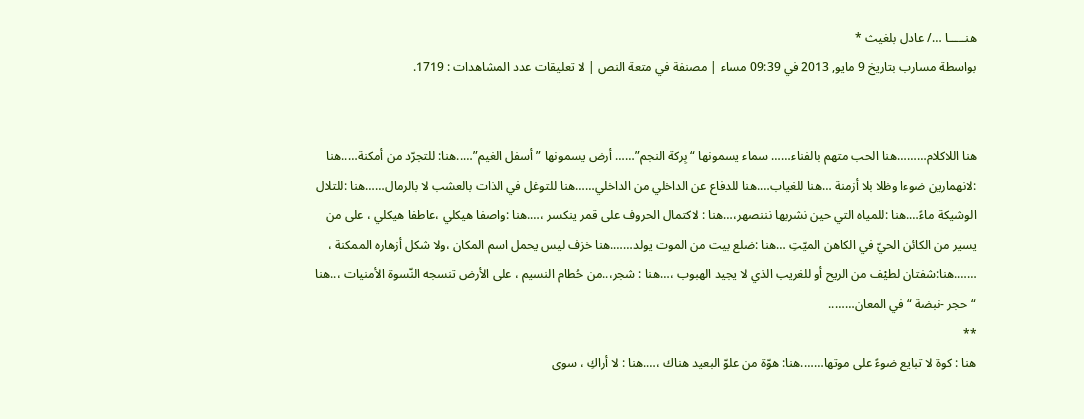هنـــــا …/ عادل بلغيث *
بواسطة مسارب بتاريخ 9 مايو, 2013 في 09:39 مساء | مصنفة في متعة النص | لا تعليقات عدد المشاهدات : 1719.


هنا اللاكلام………هنا الحب متهم بالفناء…… سماء يسمونها “بِركة النجم”…… أرض يسمونها ” أسفل الغيم”…..هنا: للتجرّد من أمكنة…..هنا :لانهمارين ضوءا وظلا بلا أزمنة …هنا للغياب….هنا للدفاع عن الداخلي من الداخلي……هنا للتوغل في الذات بالعشب لا بالرمال……هنا :للتلال الوشيكة ماءً….هنا :للمياه التي حين نشربها نننصهر،…هنا : لاكتمال الحروف على قمر ينكسر ،….هنا :واصفا هيكلي ،عاطفا هيكلي ، على من يسير من الكائن الحيّ في الكاهن الميّتِ …هنا :ضلع بيت من الموت يولد…….هنا خزف ليس يحمل اسم المكان ،ولا شكل أزهاره الممكنة ، …….هنا:شفتان لطيْف من الريح أو للغريب الذي لا يجيد الهبوب ،…هنا : شجر،..من حُطام النسيم ، على الأرض تنسجه النّسوة الأمنيات ،..هنا “حجر -نبضة “في المعان……..
**
هنا : كوة لا تبايع ضوءً على موتها…….هنا: هوّة من علوّ البعيد هناك ،….هنا : لا أراكِ ، سوى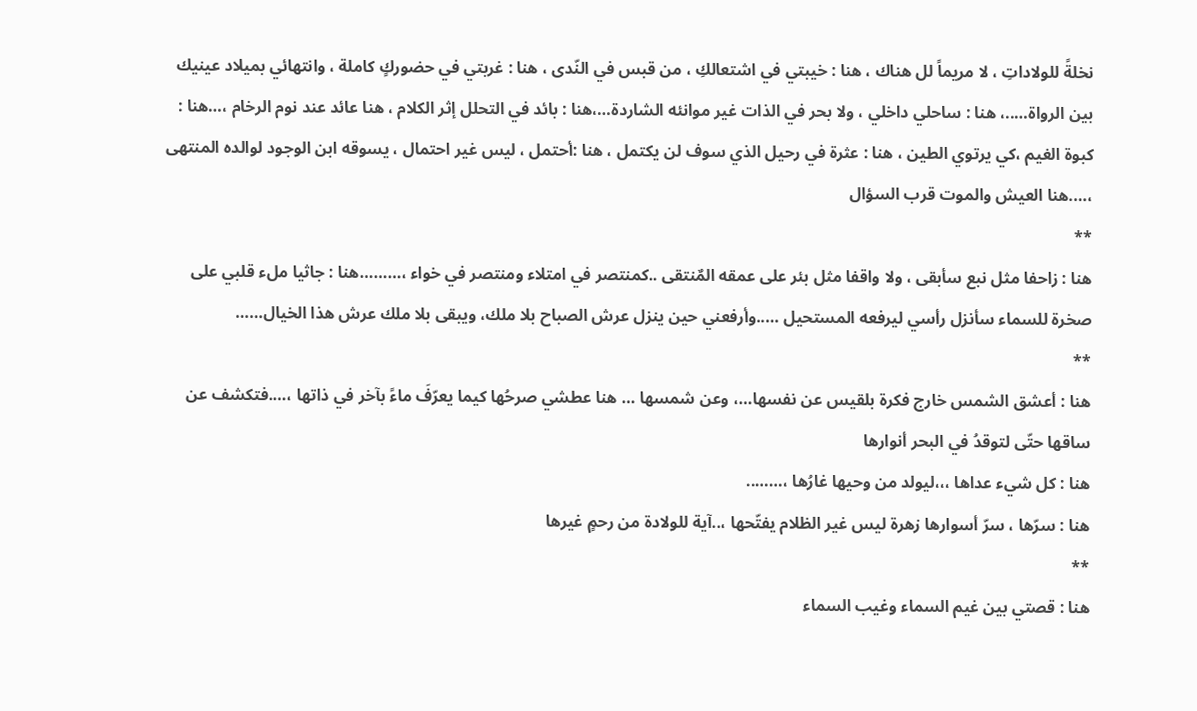نخلةً للولاداتِ ، لا مريماً لل هناك ، هنا : خيبتي في اشتعالكِ ، من قبس في النّدى ، هنا : غربتي في حضوركٍ كاملة ، وانتهائي بميلاد عينيك بين الرواة…..، هنا : ساحلي داخلي ، ولا بحر في الذات غير موانئه الشاردة…،هنا : بائد في التحلل إثر الكلام ، هنا عائد عند نوم الرخام ،…هنا : كبوة الغيم ،كي يرتوي الطين ، هنا : عثرة في رحيل الذي سوف لن يكتمل ، هنا :أحتمل ، ليس غير احتمال ، يسوقه ابن الوجود لوالده المنتهى ،….هنا العيش والموت قرب السؤال
**
هنا : زاحفا مثل نبع سأبقى ، ولا واقفا مثل بئر على عمقه المٌنتقى ..كمنتصر في امتلاء ومنتصر في خواء ،………هنا : جاثيا ملء قلبي على صخرة للسماء سأنزل رأسي ليرفعه المستحيل …..وأرفعني حين ينزل عرش الصباح بلا ملك، ويبقى بلا ملك عرش هذا الخيال……
**
هنا : أعشق الشمس خارج فكرة بلقيس عن نفسها…، وعن شمسها … هنا عطشي صرحُها كيما يعرّفَ ماءً بآخر في ذاتها ،….فتكشف عن ساقها حتّى لتوقدُ في البحر أنوارها
هنا : كل شيء عداها ،،،ليولد من وحيها غارُها ،……..
هنا : سرّها ، سرّ أسوارها زهرة ليس غير الظلام يفتّحها ،..آية للولادة من رحمٍ غيرها
**
هنا : قصتي بين غيم السماء وغيب السماء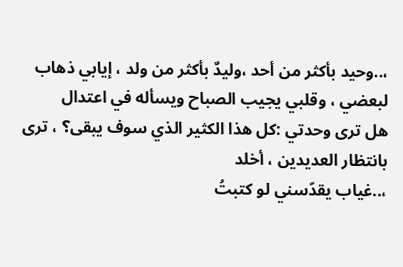،..وحيد بأكثر من أحد ،وليدٌ بأكثر من ولد ، إيابي ذهاب لبعضي ، وقلبي يجيب الصباح ويسأله في اعتدال
هل ترى وحدتي :كل هذا الكثير الذي سوف يبقى؟ ، ترى بانتظار العديدين ، أخلد
،..غياب يقدّسني لو كتبتُ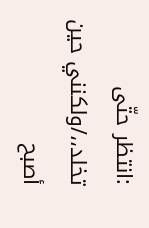:انتظر حتّى تخلد،،/ولكنني حين أصبح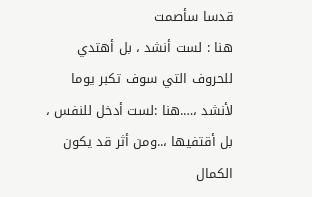قدسا سأصمت
هنا : لست أنشد ، بل أهتدي للحروف التي سوف تكبر يوما لأنشد ،….هنا :لست أدخل للنفس ، بل أقتفيها ،..ومن أثر قد يكون الكمال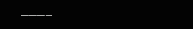———–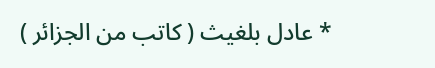* عادل بلغيث ( كاتب من الجزائر )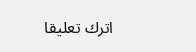اترك تعليقا